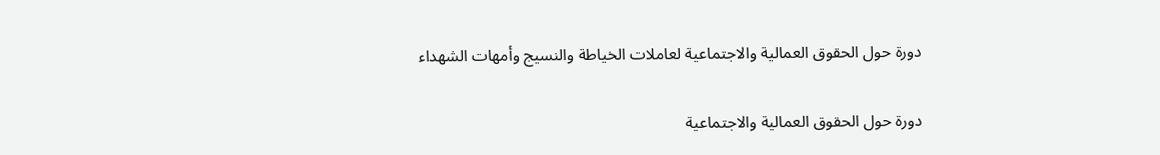دورة حول الحقوق العمالية والاجتماعية لعاملات الخياطة والنسيج وأمهات الشهداء

دورة حول الحقوق العمالية والاجتماعية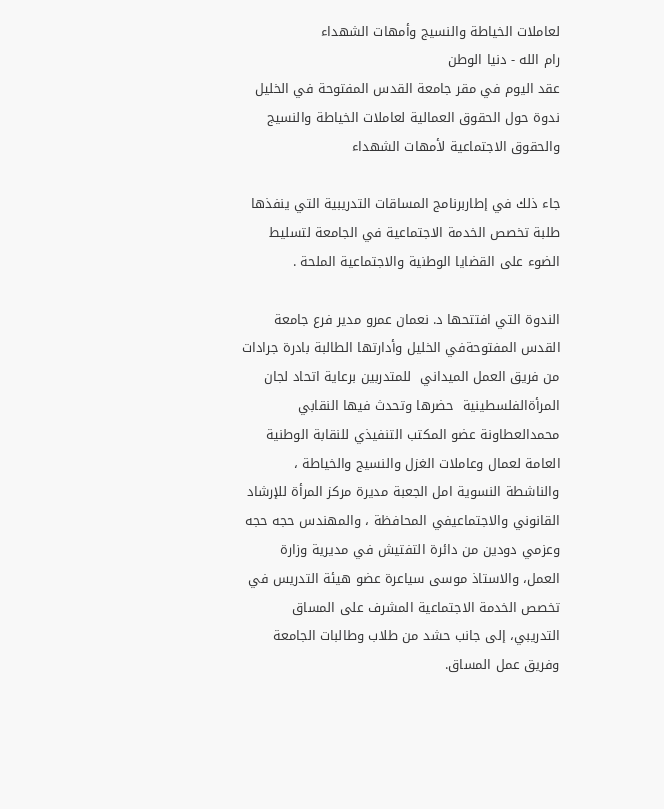لعاملات الخياطة والنسيج وأمهات الشهداء
رام الله - دنيا الوطن
عقد اليوم في مقر جامعة القدس المفتوحة في الخليل ندوة حول الحقوق العمالية لعاملات الخياطة والنسيج والحقوق الاجتماعية لأمهات الشهداء

جاء ذلك في إطاربرنامج المساقات التدريبية التي ينفذها طلبة تخصص الخدمة الاجتماعية في الجامعة لتسليط الضوء على القضايا الوطنية والاجتماعية الملحة .

الندوة التي افتتحها د. نعمان عمرو مدير فرع جامعة القدس المفتوحةفي الخليل وأدارتها الطالبة بادرة جرادات من فريق العمل الميداني  للمتدربين برعاية اتحاد لجان المرأةالفلسطينية  حضرها وتحدث فيها النقابي محمدالعطاونة عضو المكتب التنفيذي للنقابة الوطنية العامة لعمال وعاملات الغزل والنسيج والخياطة ، والناشطة النسوية امل الجعبة مديرة مركز المرأة للإرشاد القانوني والاجتماعيفي المحافظة ، والمهندس حجه حجه وعزمي دودين من دائرة التفتيش في مديرية وزارة العمل، والاستاذ موسى سياعرة عضو هيئة التدريس في تخصص الخدمة الاجتماعية المشرف على المساق التدريبي، إلى جانب حشد من طلاب وطالبات الجامعة وفريق عمل المساق.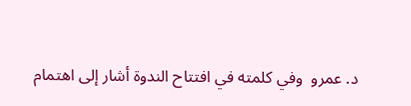د. عمرو  وفي كلمته في افتتاح الندوة أشار إلى اهتمام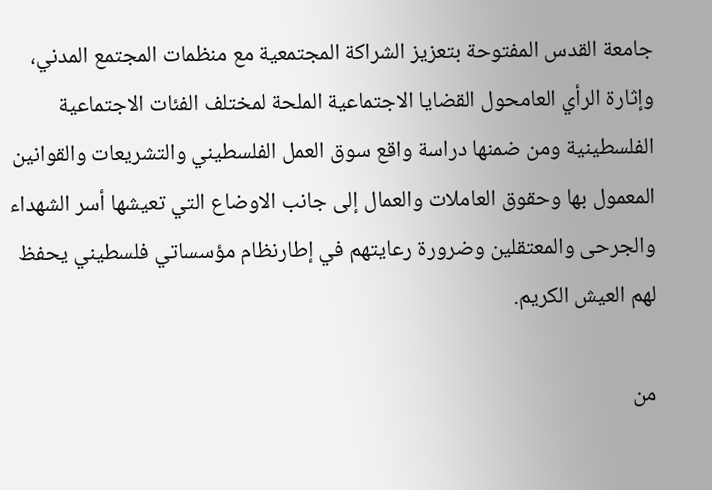جامعة القدس المفتوحة بتعزيز الشراكة المجتمعية مع منظمات المجتمع المدني، وإثارة الرأي العامحول القضايا الاجتماعية الملحة لمختلف الفئات الاجتماعية الفلسطينية ومن ضمنها دراسة واقع سوق العمل الفلسطيني والتشريعات والقوانين المعمول بها وحقوق العاملات والعمال إلى جانب الاوضاع التي تعيشها أسر الشهداء والجرحى والمعتقلين وضرورة رعايتهم في إطارنظام مؤسساتي فلسطيني يحفظ لهم العيش الكريم.

من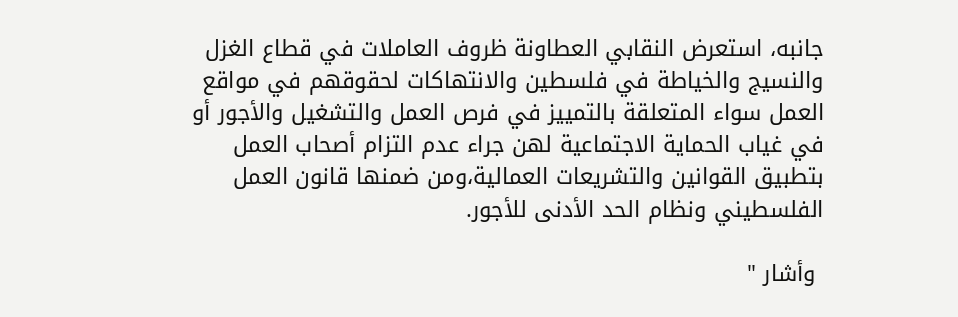جانبه، استعرض النقابي العطاونة ظروف العاملات في قطاع الغزل والنسيج والخياطة في فلسطين والانتهاكات لحقوقهم في مواقع العمل سواء المتعلقة بالتمييز في فرص العمل والتشغيل والأجور أو في غياب الحماية الاجتماعية لهن جراء عدم التزام أصحاب العمل بتطبيق القوانين والتشريعات العمالية،ومن ضمنها قانون العمل الفلسطيني ونظام الحد الأدنى للأجور.

 وأشار "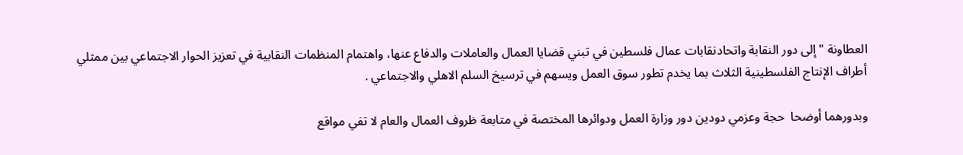العطاونة " إلى دور النقابة واتحادنقابات عمال فلسطين في تبني قضايا العمال والعاملات والدفاع عنها، واهتمام المنظمات النقابية في تعزيز الحوار الاجتماعي بين ممثلي أطراف الإنتاج الفلسطينية الثلاث بما يخدم تطور سوق العمل ويسهم في ترسيخ السلم الاهلي والاجتماعي .

وبدورهما أوضحا  حجة وعزمي دودين دور وزارة العمل ودوائرها المختصة في متابعة ظروف العمال والعام لا تفي مواقع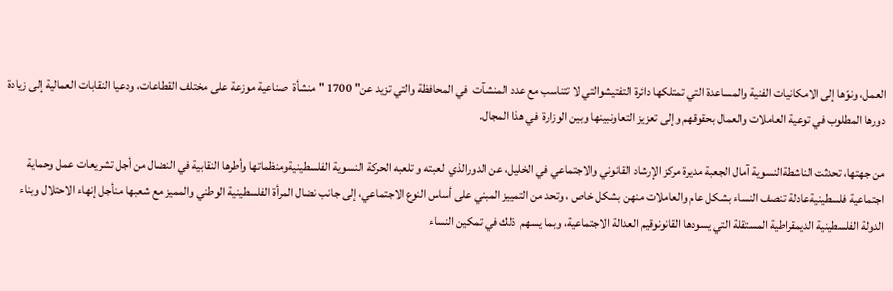العمل، ونوّها إلى الامكانيات الفنية والمساعدة التي تمتلكها دائرة التفتيشوالتي لا تتناسب مع عدد المنشآت  في المحافظة والتي تزيد عن" 1700 " منشأة  صناعية موزعة على مختلف القطاعات، ودعيا النقابات العمالية إلى زيادة دورها المطلوب في توعية العاملات والعمال بحقوقهم وإلى تعزيز التعاونبينها وبين الوزارة  في هذا المجال.

من جهتها، تحدثت الناشطةالنسوية آمال الجعبة مديرة مركز الإرشاد القانوني والاجتماعي في الخليل، عن الدورالذي  لعبته و تلعبه الحركة النسوية الفلسطينيةومنظماتها وأطرها النقابية في النضال من أجل تشريعات عمل وحماية اجتماعية فلسطينيةعادلة تنصف النساء بشكل عام والعاملات منهن بشكل خاص ، وتحد من التمييز المبني على أساس النوع الاجتماعي، إلى جانب نضال المرأة الفلسطينية الوطني والمميز مع شعبها منأجل إنهاء الاحتلال وبناء الدولة الفلسطينية الديمقراطية المستقلة التي يسودها القانونوقيم العدالة الاجتماعية، وبما يسهم  ذلك في تمكين النساء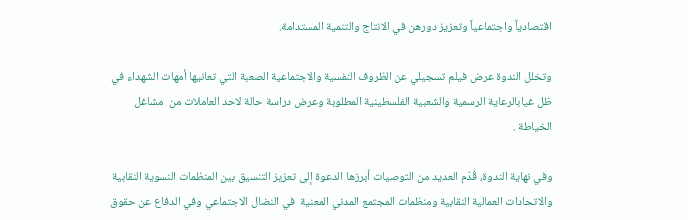اقتصادياً واجتماعياً وتعزيز دورهن في الانتاج والتنمية المستدامة.

وتخلل الندوة عرض فيلم تسجيلي عن الظروف النفسية والاجتماعية الصعبة التي تعانيها أمهات الشهداء في ظل غيابالرعاية الرسمية والشعبية الفلسطينية المطلوبة وعرض دراسة حالة لاحد العاملات من  مشاغل الخياطة .

وفي نهاية الندوة، قُدّم العديد من التوصيات أبرزها الدعوة إلى تعزيز التنسيق بين المنظمات النسوية النقابية والاتحادات العمالية النقابية ومنظمات المجتمع المدني المعنية  في النضال الاجتماعي وفي الدفاع عن حقوق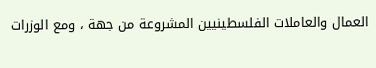العمال والعاملات الفلسطينيين المشروعة من جهة ، ومع الوزرات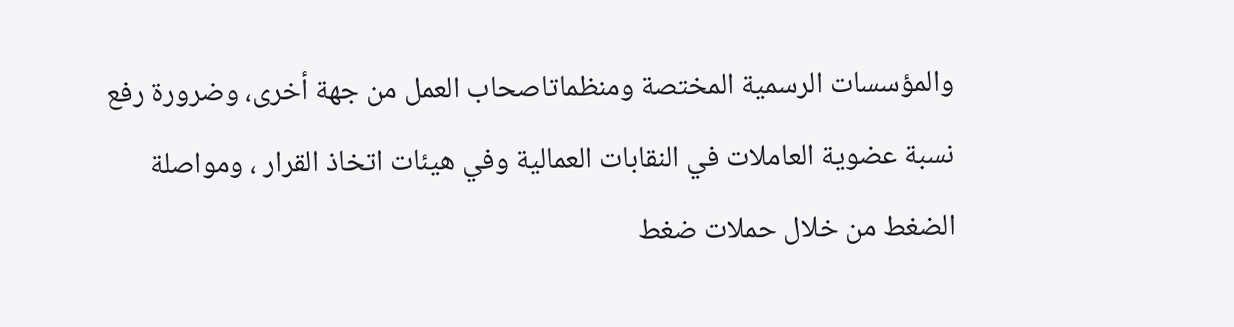والمؤسسات الرسمية المختصة ومنظماتاصحاب العمل من جهة أخرى، وضرورة رفع نسبة عضوية العاملات في النقابات العمالية وفي هيئات اتخاذ القرار ، ومواصلة الضغط من خلال حملات ضغط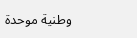وطنية موحدة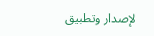لإصدار وتطبيق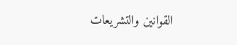القوانين والتشريعات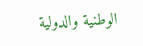الوطنية والدولية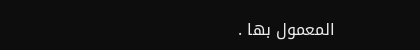المعمول بها .